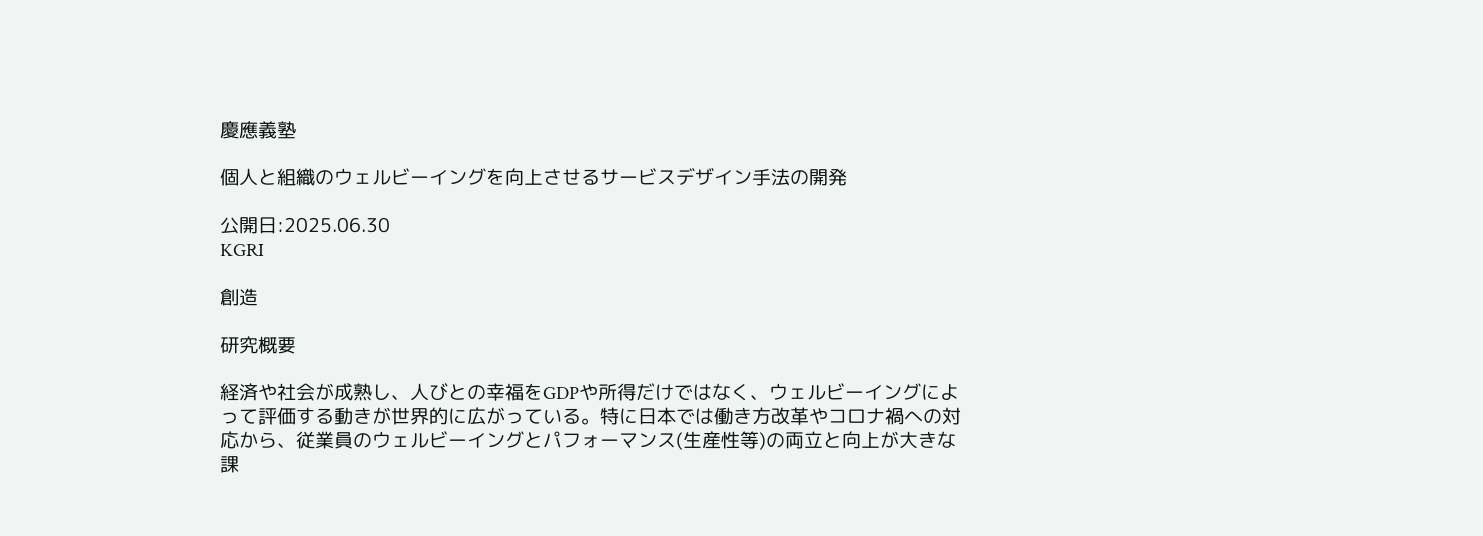慶應義塾

個人と組織のウェルビーイングを向上させるサービスデザイン手法の開発

公開日:2025.06.30
KGRI

創造

研究概要

経済や社会が成熟し、人びとの幸福をGDPや所得だけではなく、ウェルビーイングによって評価する動きが世界的に広がっている。特に日本では働き方改革やコロナ禍への対応から、従業員のウェルビーイングとパフォーマンス(生産性等)の両立と向上が大きな課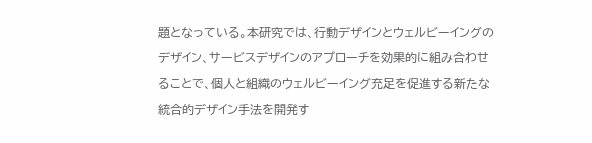題となっている。本研究では、行動デザインとウェルビーイングのデザイン、サービスデザインのアプローチを効果的に組み合わせることで、個人と組織のウェルビーイング充足を促進する新たな統合的デザイン手法を開発す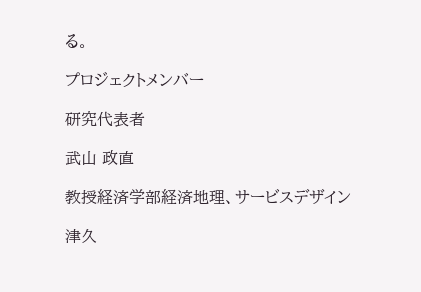る。

プロジェクトメンバー

研究代表者

武山 政直

教授経済学部経済地理、サービスデザイン

津久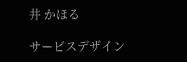井 かほる

サービスデザイン